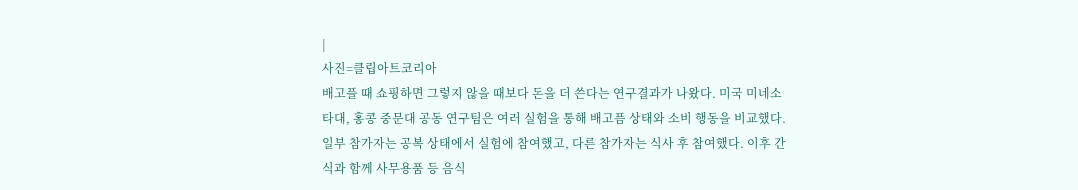|
사진=클립아트코리아
배고플 때 쇼핑하면 그렇지 않을 때보다 돈을 더 쓴다는 연구결과가 나왔다. 미국 미네소타대, 홍콩 중문대 공동 연구팀은 여러 실험을 통해 배고픔 상태와 소비 행동을 비교했다. 일부 참가자는 공복 상태에서 실험에 참여했고, 다른 참가자는 식사 후 참여했다. 이후 간식과 함께 사무용품 등 음식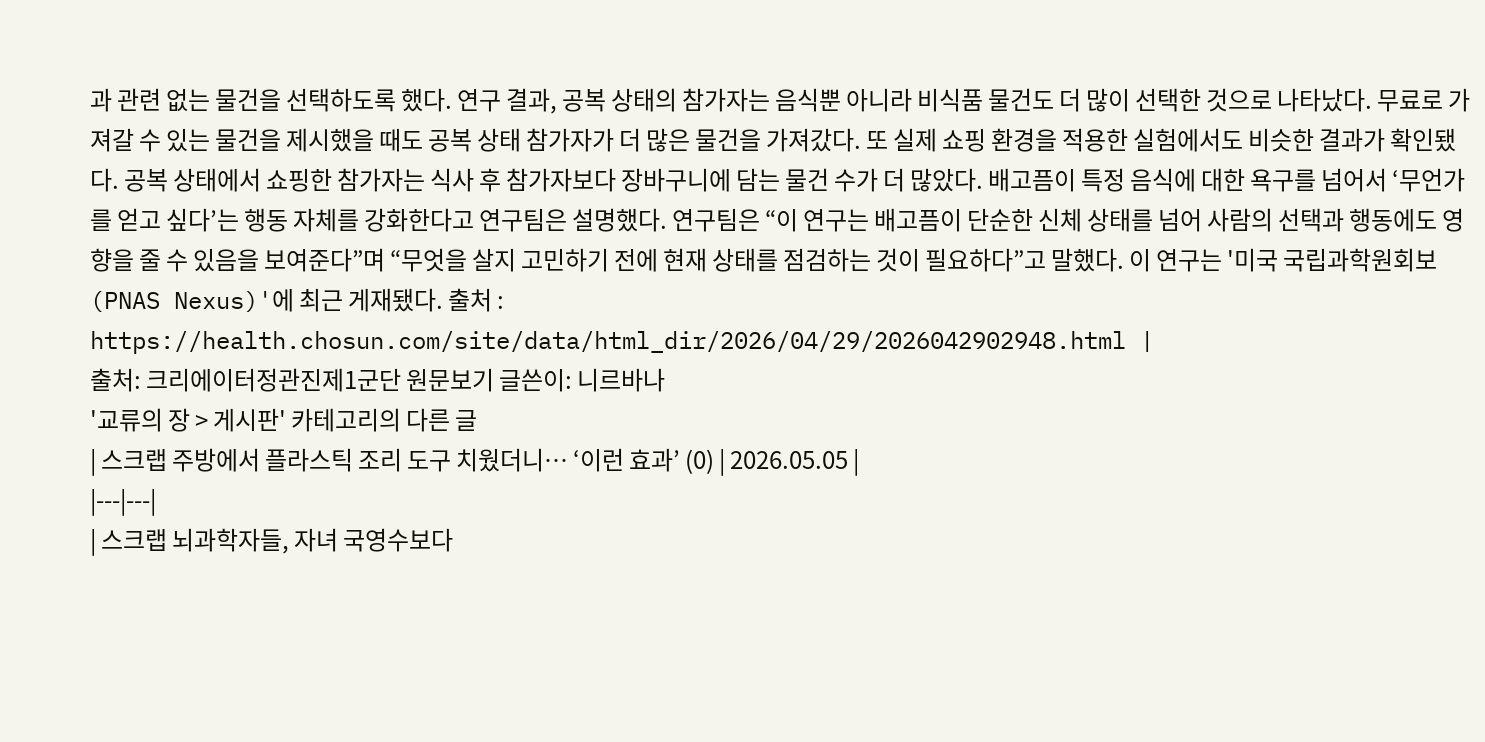과 관련 없는 물건을 선택하도록 했다. 연구 결과, 공복 상태의 참가자는 음식뿐 아니라 비식품 물건도 더 많이 선택한 것으로 나타났다. 무료로 가져갈 수 있는 물건을 제시했을 때도 공복 상태 참가자가 더 많은 물건을 가져갔다. 또 실제 쇼핑 환경을 적용한 실험에서도 비슷한 결과가 확인됐다. 공복 상태에서 쇼핑한 참가자는 식사 후 참가자보다 장바구니에 담는 물건 수가 더 많았다. 배고픔이 특정 음식에 대한 욕구를 넘어서 ‘무언가를 얻고 싶다’는 행동 자체를 강화한다고 연구팀은 설명했다. 연구팀은 “이 연구는 배고픔이 단순한 신체 상태를 넘어 사람의 선택과 행동에도 영향을 줄 수 있음을 보여준다”며 “무엇을 살지 고민하기 전에 현재 상태를 점검하는 것이 필요하다”고 말했다. 이 연구는 '미국 국립과학원회보(PNAS Nexus)'에 최근 게재됐다. 출처 : https://health.chosun.com/site/data/html_dir/2026/04/29/2026042902948.html |
출처: 크리에이터정관진제1군단 원문보기 글쓴이: 니르바나
'교류의 장 > 게시판' 카테고리의 다른 글
| 스크랩 주방에서 플라스틱 조리 도구 치웠더니… ‘이런 효과’ (0) | 2026.05.05 |
|---|---|
| 스크랩 뇌과학자들, 자녀 국영수보다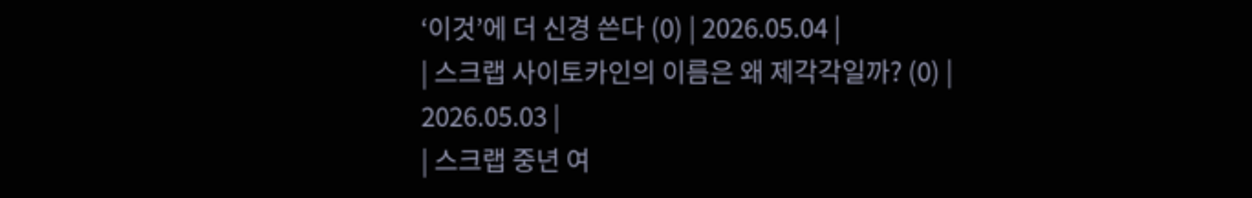‘이것’에 더 신경 쓴다 (0) | 2026.05.04 |
| 스크랩 사이토카인의 이름은 왜 제각각일까? (0) | 2026.05.03 |
| 스크랩 중년 여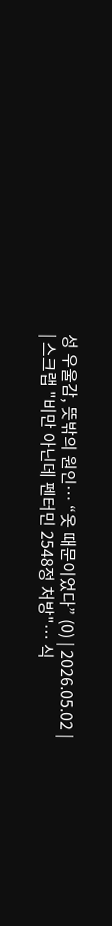성 우울감, 뜻밖의 원인… “옷 때문이었다” (0) | 2026.05.02 |
| 스크랩 "비만 아닌데 펜터민 2548정 처방"… 식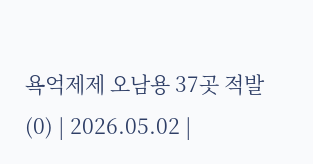욕억제제 오남용 37곳 적발 (0) | 2026.05.02 |